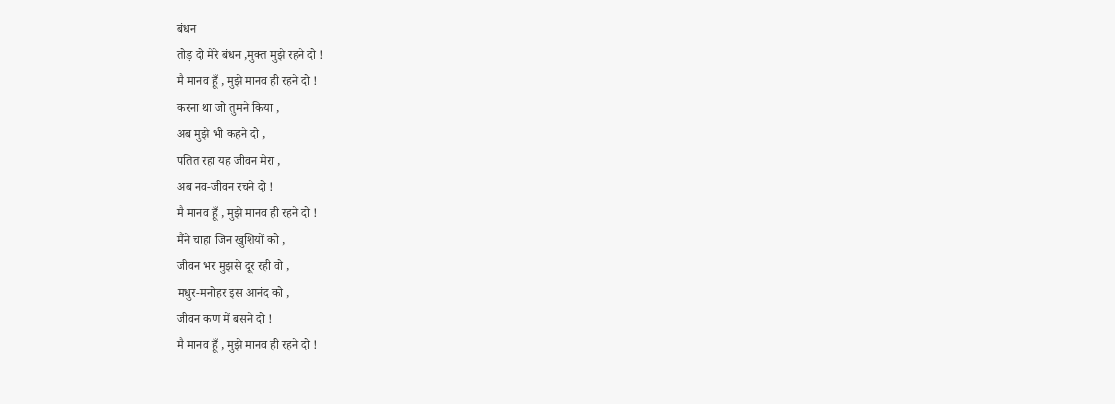बंधन
तोड़ दो मेरे बंधन ,मुक्त मुझे रहने दो !
मै मानव हूँ , मुझे मानव ही रहने दो !
करना था जो तुमने किया ,
अब मुझे भी कहने दो ,
पतित रहा यह जीवन मेरा ,
अब नव-जीवन रचने दो !
मै मानव हूँ , मुझे मानव ही रहने दो !
मैंने चाहा जिन खुशियों को ,
जीवन भर मुझसे दूर रही वो ,
मधुर-मनोहर इस आनंद को ,
जीवन कण में बसने दो !
मै मानव हूँ , मुझे मानव ही रहने दो !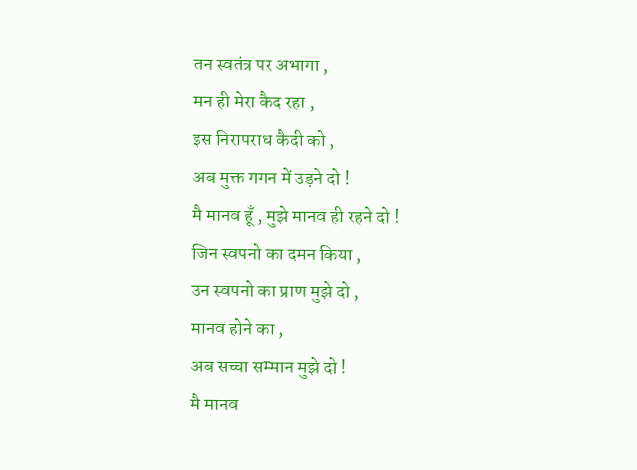तन स्वतंत्र पर अभागा ,
मन ही मेरा कैद रहा ,
इस निरापराध कैदी को ,
अब मुक्त गगन में उड़ने दो !
मै मानव हूँ , मुझे मानव ही रहने दो !
जिन स्वपनो का दमन किया ,
उन स्वपनो का प्राण मुझे दो ,
मानव होने का ,
अब सच्चा सम्मान मुझे दो !
मै मानव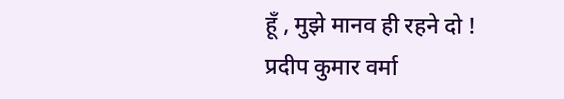हूँ , मुझे मानव ही रहने दो !
प्रदीप कुमार वर्मा